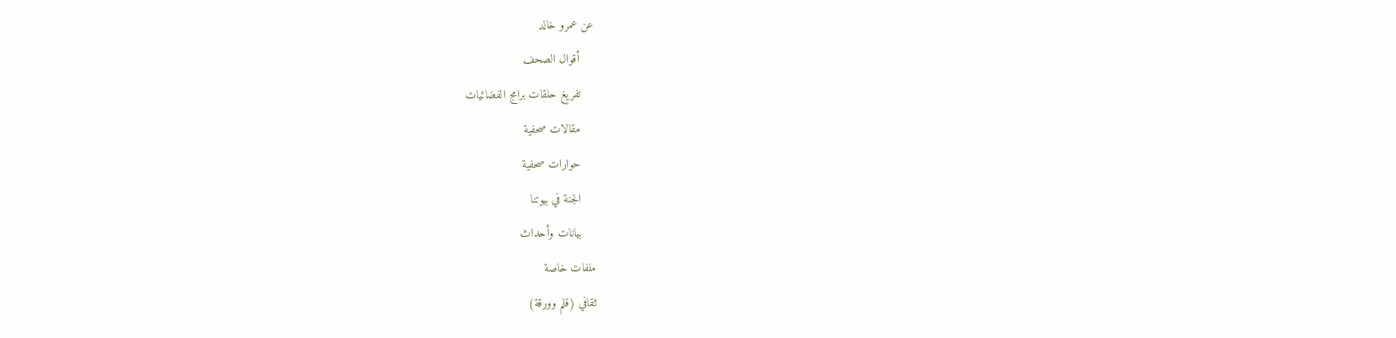عن عمرو خالد
    أقوال الصحف
    تفريغ حلقات برامج الفضائيات
    مقالات صحفية
    حوارات صحفية
    الجنة في بيوتنا
    بيانات وأحداث
ملفات خاصة
ثقافي (قلم وورقة)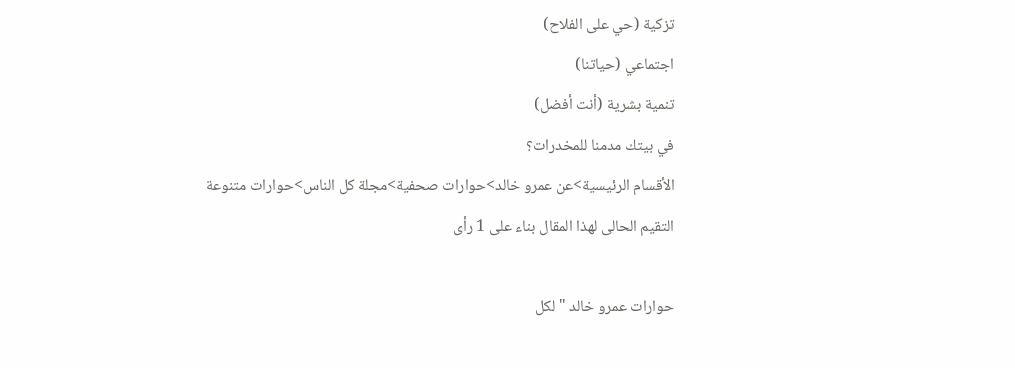تزكية (حي على الفلاح)
اجتماعي (حياتنا)
تنمية بشرية (أنت أفضل)
في بيتك مدمنا للمخدرات؟
الأقسام الرئيسية>عن عمرو خالد>حوارات صحفية>مجلة كل الناس>حوارات متنوعة
التقيم الحالى لهذا المقال بناء على 1 رأى

حوارات عمرو خالد " لكل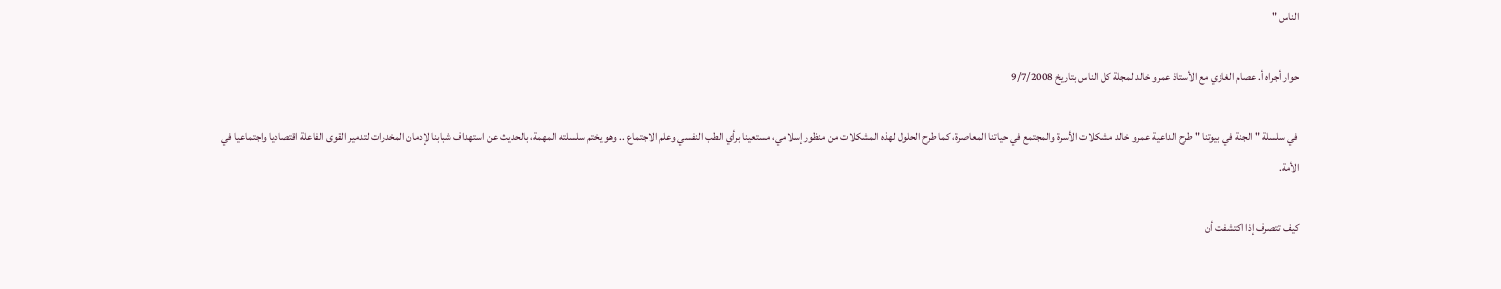الناس "

حوار أجراه أ. عصام الغازي مع الأستاذ عمرو خالد لمجلة كل الناس بتاريخ 9/7/2008

 في سلسلة " الجنة في بيوتنا " طرح الداعية عمرو خالد مشكلات الأسرة والمجتمع في حياتنا المعاصرة، كما طرح الحلول لهذه المشكلات من منظور إسلامي، مستعينا برأي الطب النفسي وعلم الاجتماع .. وهو يختم سلسلته المهمة، بالحديث عن استهداف شبابنا لإدمان المخدرات لتدمير القوى الفاعلة اقتصاديا واجتماعيا في الأمة.

كيف تتصرف إذا اكتشفت أن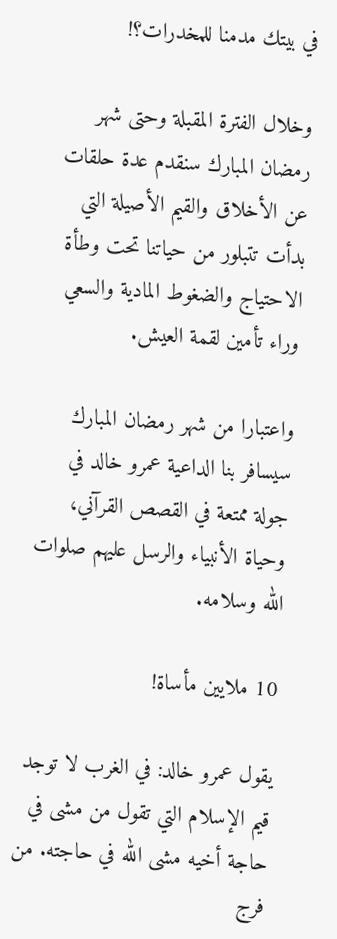في بيتك مدمنا للمخدرات؟!

وخلال الفترة المقبلة وحتى شهر رمضان المبارك سنقدم عدة حلقات عن الأخلاق والقيم الأصيلة التي بدأت تتبلور من حياتنا تحت وطأة الاحتياج والضغوط المادية والسعي وراء تأمين لقمة العيش.

واعتبارا من شهر رمضان المبارك سيسافر بنا الداعية عمرو خالد في جولة ممتعة في القصص القرآني، وحياة الأنبياء والرسل عليهم صلوات الله وسلامه.

10 ملايين مأساة!

يقول عمرو خالد: في الغرب لا توجد قيم الإسلام التي تقول من مشى في حاجة أخيه مشى الله في حاجته. من فرج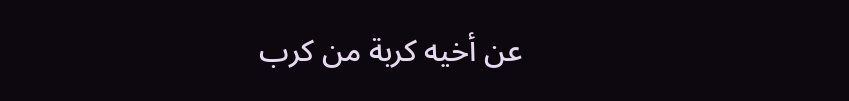عن أخيه كربة من كرب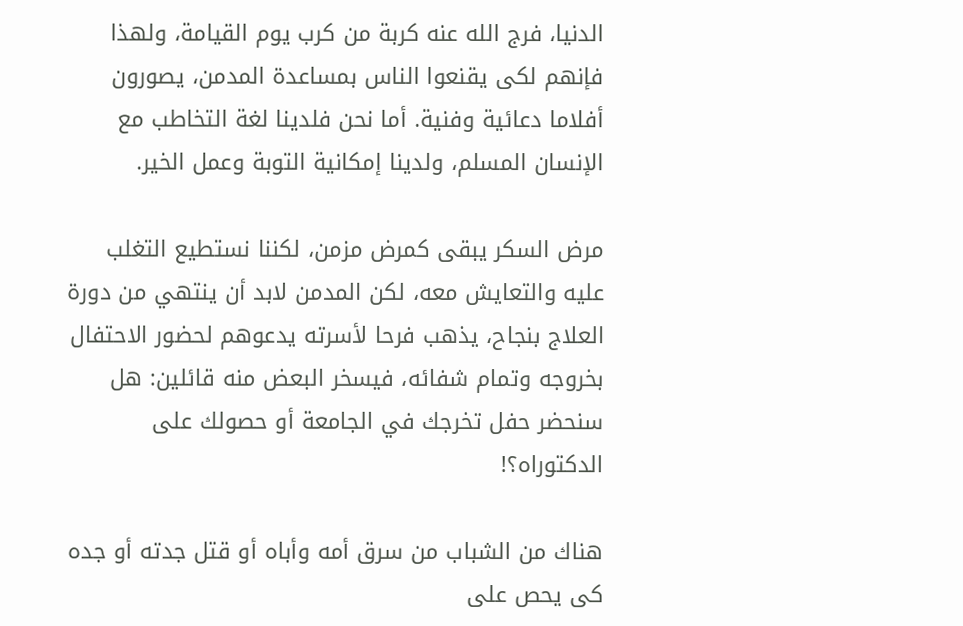الدنيا، فرج الله عنه كربة من كرب يوم القيامة، ولهذا فإنهم لكى يقنعوا الناس بمساعدة المدمن، يصورون أفلاما دعائية وفنية. أما نحن فلدينا لغة التخاطب مع الإنسان المسلم، ولدينا إمكانية التوبة وعمل الخير.

مرض السكر يبقى كمرض مزمن، لكننا نستطيع التغلب عليه والتعايش معه، لكن المدمن لابد أن ينتهي من دورة العلاج بنجاح، يذهب فرحا لأسرته يدعوهم لحضور الاحتفال بخروجه وتمام شفائه، فيسخر البعض منه قائلين: هل سنحضر حفل تخرجك في الجامعة أو حصولك على الدكتوراه؟!

هناك من الشباب من سرق أمه وأباه أو قتل جدته أو جده كى يحص على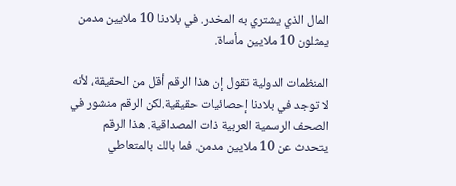المال الذي يشتري به المخدر. في بلادنا 10 ملايين مدمن يمثلون 10 ملايين مأساة.

المنظمات الدولية تقول إن هذا الرقم أقل من الحقيقة، لأنه لا توجد في بلادنا إحصائيات حقيقية.لكن الرقم منشور في الصحف الرسمية العربية ذات المصداقية. هذا الرقم يتحدث عن 10 ملايين مدمن. فما بالك بالمتعاطي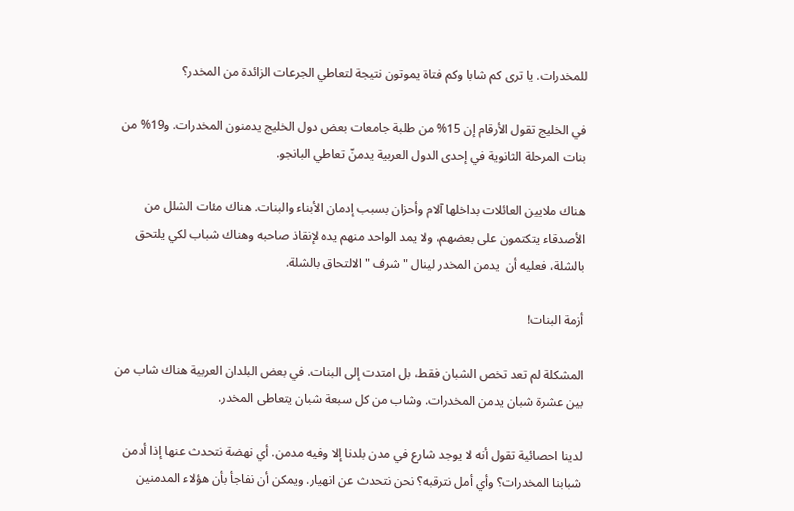للمخدرات. يا ترى كم شابا وكم فتاة يموتون نتيجة لتعاطي الجرعات الزائدة من المخدر؟

في الخليج تقول الأرقام إن 15% من طلبة جامعات بعض دول الخليج يدمنون المخدرات. و19% من بنات المرحلة الثانوية في إحدى الدول العربية يدمنّ تعاطي البانجو.

هناك ملايين العائلات بداخلها آلام وأحزان بسبب إدمان الأبناء والبنات. هناك مئات الشلل من الأصدقاء يتكتمون على بعضهم، ولا يمد الواحد منهم يده لإنقاذ صاحبه وهناك شباب لكي يلتحق بالشلة، فعليه أن  يدمن المخدر لينال " شرف " الالتحاق بالشلة.

أزمة البنات!

المشكلة لم تعد تخص الشبان فقط، بل امتدت إلى البنات. في بعض البلدان العربية هناك شاب من بين عشرة شبان يدمن المخدرات. وشاب من كل سبعة شبان يتعاطى المخدر.

لدينا احصائية تقول أنه لا يوجد شارع في مدن بلدنا إلا وفيه مدمن. أي نهضة نتحدث عنها إذا أدمن شبابنا المخدرات؟ وأي أمل نترقبه؟ نحن نتحدث عن انهيار. ويمكن أن نفاجأ بأن هؤلاء المدمنين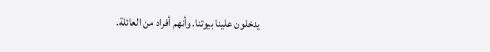يدخلون علينا بيوتنا. وأنهم أفراد من العائلة.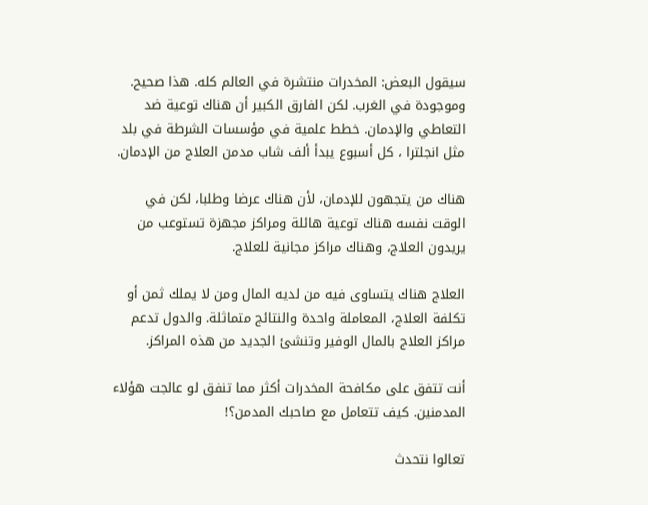سيقول البعض: المخدرات منتشرة في العالم كله. هذا صحيح. وموجودة في الغرب. لكن الفارق الكبير أن هناك توعية ضد التعاطي والإدمان. خطط علمية في مؤسسات الشرطة في بلد مثل انجلترا ، كل أسبوع يبدأ ألف شاب مدمن العلاج من الإدمان.

هناك من يتجهون للإدمان، لأن هناك عرضا وطلبا، لكن في الوقت نفسه هناك توعية هائلة ومراكز مجهزة تستوعب من يريدون العلاج، وهناك مراكز مجانية للعلاج.

العلاج هناك يتساوى فيه من لديه المال ومن لا يملك ثمن أو تكلفة العلاج، المعاملة واحدة والنتائج متماثلة. والدول تدعم مراكز العلاج بالمال الوفير وتنشئ الجديد من هذه المراكز.

أنت تتفق على مكافحة المخدرات أكثر مما تنفق لو عالجت هؤلاء المدمنين. كيف تتعامل مع صاحبك المدمن؟!

تعالوا نتحدث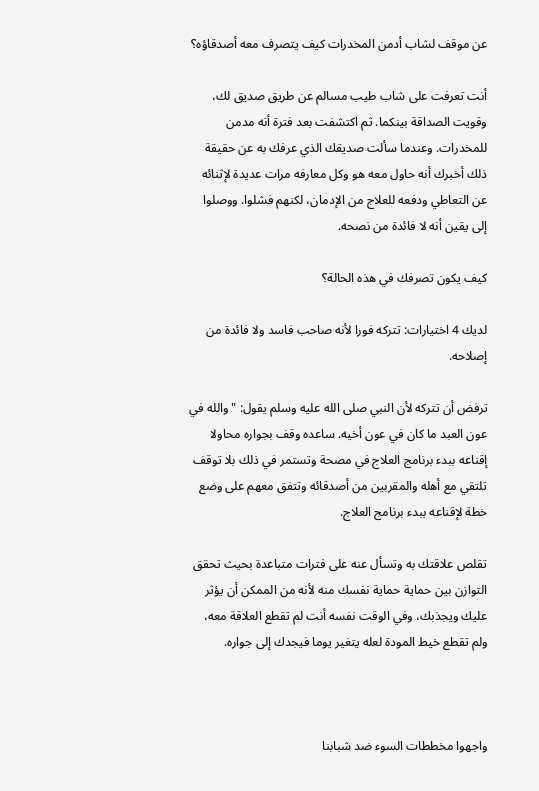عن موقف لشاب أدمن المخدرات كيف يتصرف معه أصدقاؤه؟

أنت تعرفت على شاب طيب مسالم عن طريق صديق لك، وقويت الصداقة بينكما. ثم اكتشفت بعد فترة أنه مدمن للمخدرات. وعندما سألت صديقك الذي عرفك به عن حقيقة ذلك أخبرك أنه حاول معه هو وكل معارفه مرات عديدة لإثنائه عن التعاطي ودفعه للعلاج من الإدمان، لكنهم فشلوا. ووصلوا إلى يقين أنه لا فائدة من نصحه.

كيف يكون تصرفك في هذه الحالة؟

لديك 4 اختيارات: تتركه فورا لأنه صاحب فاسد ولا فائدة من إصلاحه.

ترفض أن تتركه لأن النبي صلى الله عليه وسلم يقول: " والله في عون العبد ما كان في عون أخيه. ساعده وقف بجواره محاولا إقناعه ببدء برنامج العلاج في مصحة وتستمر في ذلك بلا توقف تلتقي مع أهله والمقربين من أصدقائه وتتفق معهم على وضع خطة لإقناعه ببدء برنامج العلاج.

تقلص علاقتك به وتسأل عنه على فترات متباعدة بحيث تحقق التوازن بين حماية حماية نفسك منه لأنه من الممكن أن يؤثر عليك ويجذبك، وفي الوقت نفسه أنت لم تقطع العلاقة معه، ولم تقطع خيط المودة لعله يتغير يوما فيجدك إلى جواره.



واجهوا مخططات السوء ضد شبابنا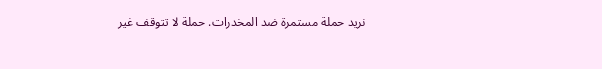نريد حملة مستمرة ضد المخدرات. حملة لا تتوقف غير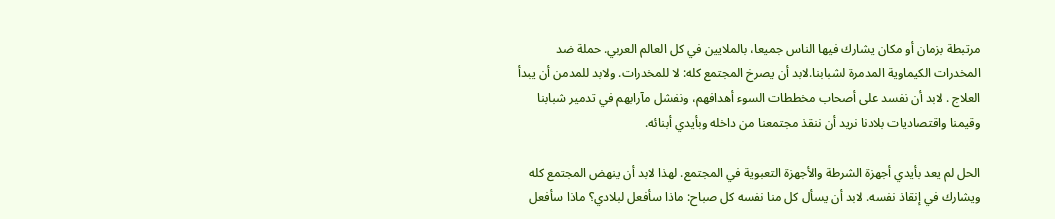مرتبطة بزمان أو مكان يشارك فيها الناس جميعا، بالملايين في كل العالم العربي. حملة ضد المخدرات الكيماوية المدمرة لشبابنا.لابد أن يصرخ المجتمع كله: لا للمخدرات. ولابد للمدمن أن يبدأ العلاج . لابد أن نفسد على أصحاب مخططات السوء أهدافهم، ونفشل مآرابهم في تدمير شبابنا وقيمنا واقتصاديات بلادنا نريد أن ننقذ مجتمعنا من داخله وبأيدي أبنائه.

الحل لم يعد بأيدي أجهزة الشرطة والأجهزة التعبوية في المجتمع. لهذا لابد أن ينهض المجتمع كله ويشارك في إنقاذ نفسه. لابد أن يسأل كل منا نفسه كل صباح: ماذا سأفعل لبلادي؟ ماذا سأفعل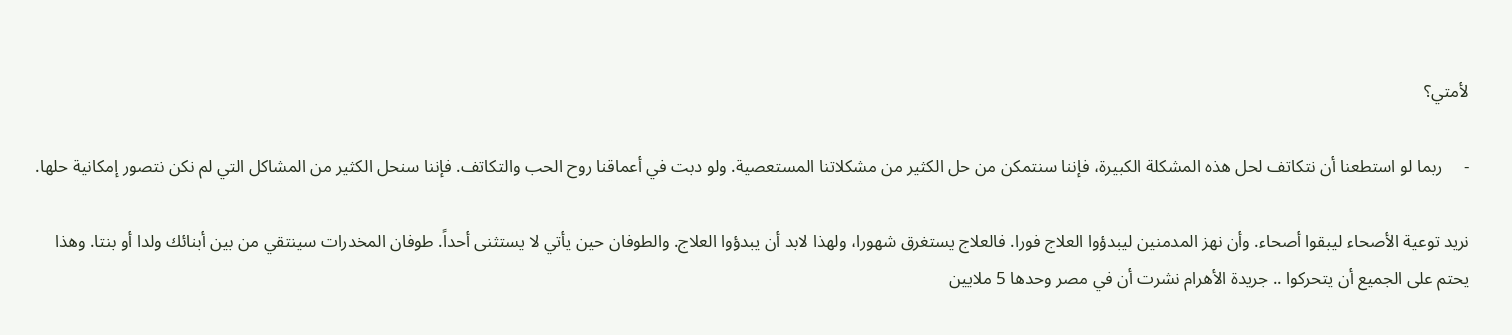لأمتي؟

-     ربما لو استطعنا أن نتكاتف لحل هذه المشكلة الكبيرة، فإننا سنتمكن من حل الكثير من مشكلاتنا المستعصية. ولو دبت في أعماقنا روح الحب والتكاتف. فإننا سنحل الكثير من المشاكل التي لم نكن نتصور إمكانية حلها.

نريد توعية الأصحاء ليبقوا أصحاء. وأن نهز المدمنين ليبدؤوا العلاج فورا. فالعلاج يستغرق شهورا، ولهذا لابد أن يبدؤوا العلاج. والطوفان حين يأتي لا يستثنى أحداً. طوفان المخدرات سينتقي من بين أبنائك ولدا أو بنتا. وهذا يحتم على الجميع أن يتحركوا .. جريدة الأهرام نشرت أن في مصر وحدها 5 ملايين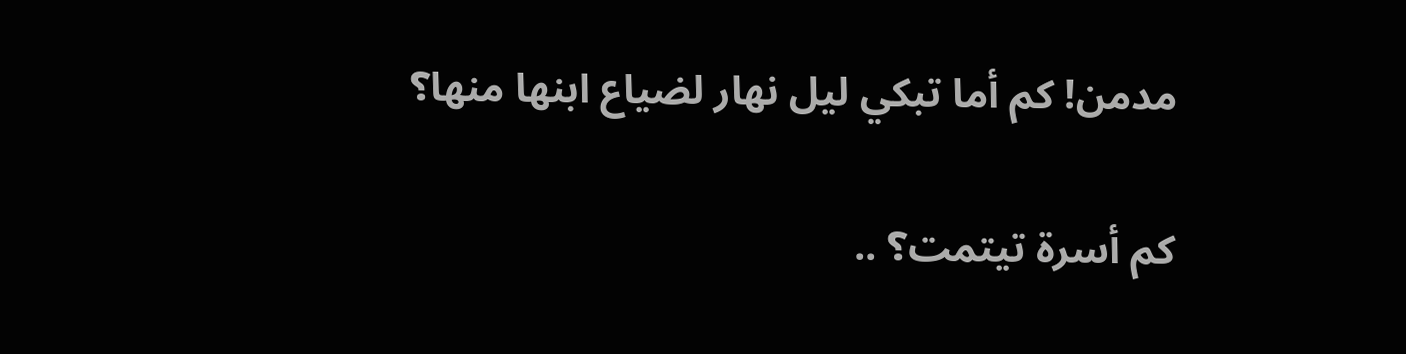مدمن! كم أما تبكي ليل نهار لضياع ابنها منها؟

كم أسرة تيتمت؟ ..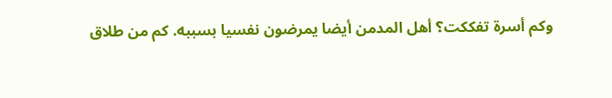وكم أسرة تفككت؟ أهل المدمن أيضا يمرضون نفسيا بسببه. كم من طلاق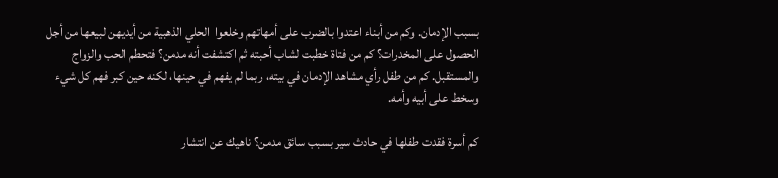بسبب الإدمان. وكم من أبناء اعتدوا بالضرب على أمهاتهم وخلعوا  الحلي الذهبية من أيديهن لبيعها من أجل الحصول على المخدرات؟ كم من فتاة خطبت لشاب أحبته ثم اكتشفت أنه مدمن؟ فتحطم الحب والزواج والمستقبل. كم من طفل رأي مشاهد الإدمان في بيته، ربما لم يفهم في حينها، لكنه حين كبر فهم كل شيء وسخط على أبيه وأمه.

كم أسرة فقدت طفلها في حادث سير بسبب سائق مدمن؟ ناهيك عن انتشار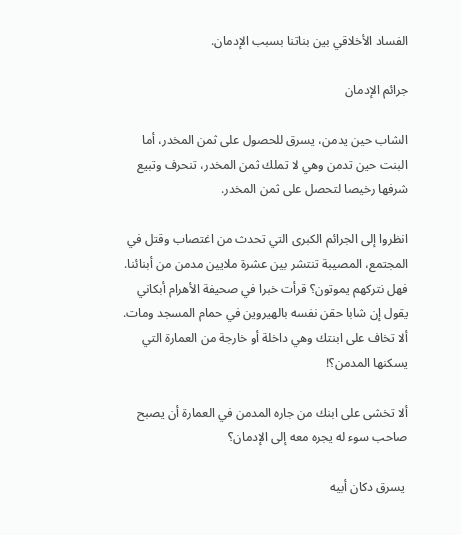الفساد الأخلاقي بين بناتنا بسبب الإدمان.

جرائم الإدمان

الشاب حين يدمن، يسرق للحصول على ثمن المخدر، أما البنت حين تدمن وهي لا تملك ثمن المخدر، تنحرف وتبيع شرفها رخيصا لتحصل على ثمن المخدر.

انظروا إلى الجرائم الكبرى التي تحدث من اغتصاب وقتل في المجتمع، المصيبة تنتشر بين عشرة ملايين مدمن من أبنائنا. فهل نتركهم يموتون؟ قرأت خبرا في صحيفة الأهرام أبكاني يقول إن شابا حقن نفسه بالهيروين في حمام المسجد ومات. ألا تخاف على ابنتك وهي داخلة أو خارجة من العمارة التي يسكنها المدمن؟!

ألا تخشى على ابنك من جاره المدمن في العمارة أن يصبح صاحب سوء له يجره معه إلى الإدمان؟

 يسرق دكان أبيه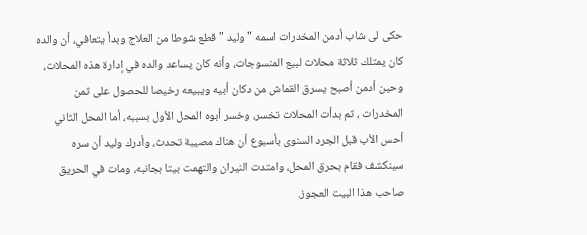حكى لى شاب أدمن المخدرات اسمه " وليد " قطع شوطا من العلاج وبدأ يتعافي، أن والده كان يمتلك ثلاثة محلات لبيع المنسوجات، وأنه كان يساعد والده في إدارة هذه المحلات، وحين أدمن أصبح يسرق القماش من دكان أبيه ويبيعه رخيصا للحصول على ثمن المخدرات ، ثم بدأت المحلات تخسر، وخسر أبوه المحل الأول بسببه، أما المحل الثاني أحس الأب قبل الجرد السنوى بأسبوع أن هناك مصيبة تحدث، وأدرك وليد أن سره سينكشف فقام بحرق المحل، وامتدت النيران والتهمت بيتا بجانبه، ومات في الحريق صاحب هذا البيت العجوز.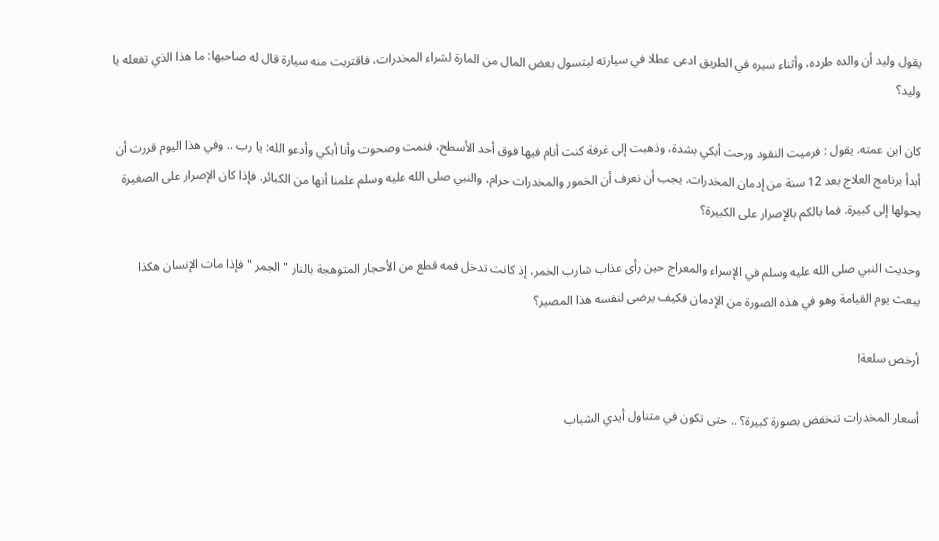يقول وليد أن والده طرده، وأثناء سيره في الطريق ادعى عطلا في سيارته ليتسول بعض المال من المارة لشراء المخدرات، فاقتربت منه سيارة قال له صاحبها: ما هذا الذي تفعله يا وليد؟

كان ابن عمته. يقول : فرميت النقود ورحت أبكي بشدة، وذهبت إلى غرفة كنت أنام فيها فوق أحد الأسطح، فنمت وصحوت وأنا أبكي وأدعو الله: يا رب .. وفي هذا اليوم قررت أن أبدأ برنامج العلاج بعد 12 سنة من إدمان المخدرات. يجب أن نعرف أن الخمور والمخدرات حرام، والنبي صلى الله عليه وسلم علمنا أنها من الكبائر. فإذا كان الإصرار على الصغيرة يحولها إلى كبيرة. فما بالكم بالإصرار على الكبيرة؟

وحديث النبي صلى الله عليه وسلم في الإسراء والمعراج حين رأى عذاب شارب الخمر، إذ كانت تدخل فمه قطع من الأحجار المتوهجة بالنار " الجمر " فإذا مات الإنسان هكذا يبعث يوم القيامة وهو في هذه الصورة من الإدمان فكيف يرضى لنفسه هذا المصير؟

أرخص سلعة!

أسعار المخدرات تنخفض بصورة كبيرة؟ .. حتى تكون في متناول أيدي الشباب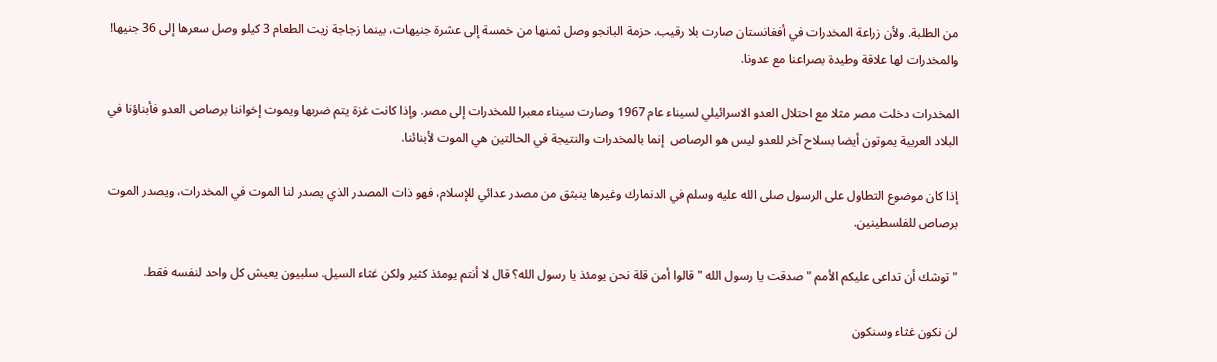من الطلبة. ولأن زراعة المخدرات في أفغانستان صارت بلا رقيب. حزمة البانجو وصل ثمنها من خمسة إلى عشرة جنيهات، بينما زجاجة زيت الطعام 3 كيلو وصل سعرها إلى 36 جنيها! والمخدرات لها علاقة وطيدة بصراعنا مع عدونا.

المخدرات دخلت مصر مثلا مع احتلال العدو الاسرائيلي لسيناء عام 1967 وصارت سيناء معبرا للمخدرات إلى مصر. وإذا كانت غزة يتم ضربها ويموت إخواننا برصاص العدو فأبناؤنا في البلاد العربية يموتون أيضا بسلاح آخر للعدو ليس هو الرصاص  إنما بالمخدرات والنتيجة في الحالتين هي الموت لأبنائنا.

إذا كان موضوع التطاول على الرسول صلى الله عليه وسلم في الدنمارك وغيرها ينبثق من مصدر عدائي للإسلام، فهو ذات المصدر الذي يصدر لنا الموت في المخدرات، ويصدر الموت برصاص للفلسطينين.

" توشك أن تداعى عليكم الأمم " صدقت يا رسول الله " قالوا أمن قلة نحن يومئذ يا رسول الله؟ قال لا أنتم يومئذ كثير ولكن غثاء السيل. سلبيون يعيش كل واحد لنفسه فقط.

لن نكون غثاء وسنكون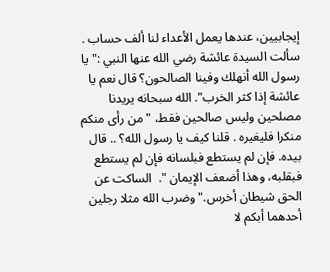إيجابيين، عندها يعمل الأعداء لنا ألف حساب . سألت السيدة عائشة رضي الله عنها النبي :" يا رسول الله أنهلك وفينا الصالحون؟ قال نعم يا عائشة إذا كثر الخرب". الله سبحانه يريدنا مصلحين وليس صالحين فقط، " من رأى منكم منكرا فليغيره . قلنا كيف يا رسول الله؟ .. قال بيده. فإن لم يستطع فبلسانه فإن لم يستطع فبقلبه، وهذا أضعف الإيمان ".  الساكت عن الحق شيطان أخرس." وضرب الله مثلا رجلين أحدهما أبكم لا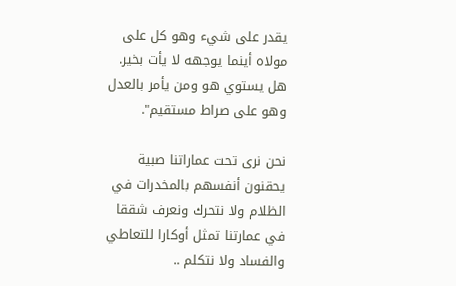يقدر على شيء وهو كل على مولاه أينما يوجهه لا يأت بخير. هل يستوي هو ومن يأمر بالعدل وهو على صراط مستقيم".

نحن نرى تحت عماراتنا صبية يحقنون أنفسهم بالمخدرات في الظلام ولا نتحرك ونعرف شققا في عمارتنا تمثل أوكارا للتعاطي والفساد ولا نتكلم ..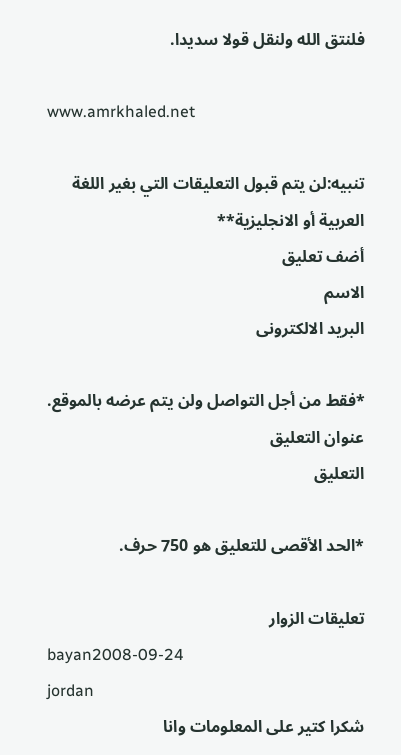فلنتق الله ولنقل قولا سديدا.

www.amrkhaled.net

تنبيه:لن يتم قبول التعليقات التي بغير اللغة العربية أو الانجليزية**
أضف تعليق
الاسم
البريد الالكترونى

*فقط من أجل التواصل ولن يتم عرضه بالموقع.
عنوان التعليق
التعليق

*الحد الأقصى للتعليق هو 750 حرف.

تعليقات الزوار
bayan2008-09-24
jordan
شكرا كتير على المعلومات وانا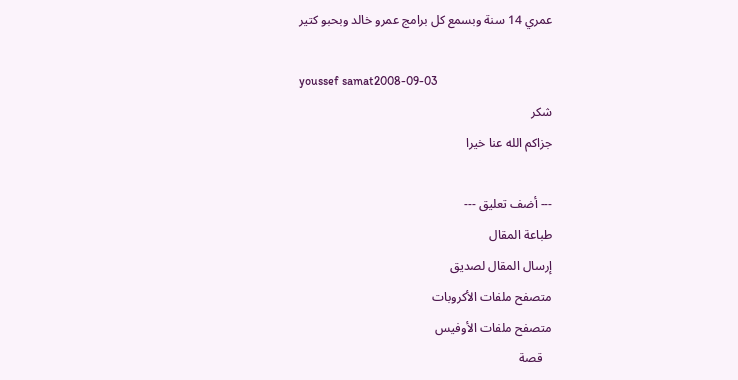عمري 14 سنة وبسمع كل برامج عمرو خالد وبحبو كتير

youssef samat2008-09-03
شكر
جزاكم الله عنا خيرا

--- أضف تعليق ---
طباعة المقال
إرسال المقال لصديق
متصفح ملفات الأكروبات
متصفح ملفات الأوفيس
   قصة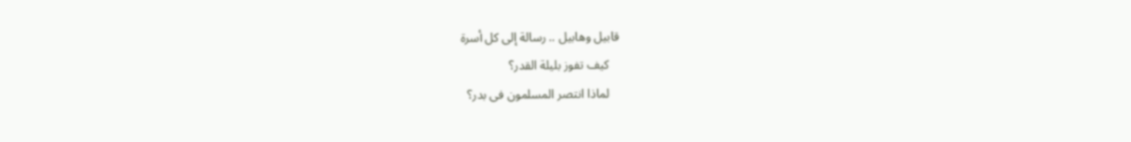قابيل وهابيل .. رسالة إلى كل أسرة
   كيف تفوز بليلة القدر؟
   لماذا انتصر المسلمون فى بدر؟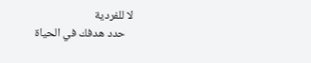لا للفردية
   حدد هدفك في الحياة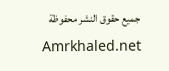جميع حقوق النشر محفوظة   Amrkhaled.net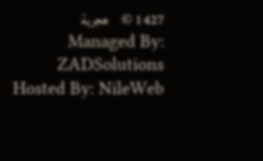1427 ©     هجرية     Managed By: ZADSolutions
Hosted By: NileWeb